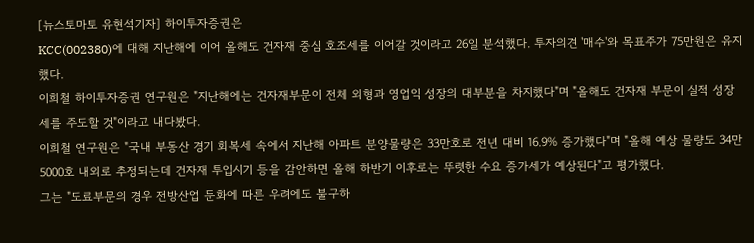[뉴스토마토 유현석기자] 하이투자증권은
KCC(002380)에 대해 지난해에 이어 올해도 건자재 중심 호조세를 이어갈 것이라고 26일 분석했다. 투자의견 '매수'와 목표주가 75만원은 유지했다.
이희철 하이투자증권 연구원은 "지난해에는 건자재부문이 전체 외형과 영업익 성장의 대부분을 차지했다"며 "올해도 건자재 부문이 실적 성장세를 주도할 것"이라고 내다봤다.
이희철 연구원은 "국내 부동산 경기 회복세 속에서 지난해 아파트 분양물량은 33만호로 전년 대비 16.9% 증가했다"며 "올해 예상 물량도 34만5000호 내외로 추정되는데 건자재 투입시기 등을 감안하면 올해 하반기 이후로는 뚜렷한 수요 증가세가 예상된다"고 평가했다.
그는 "도료부문의 경우 전방산업 둔화에 따른 우려에도 불구하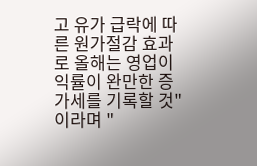고 유가 급락에 따른 원가절감 효과로 올해는 영업이익률이 완만한 증가세를 기록할 것"이라며 "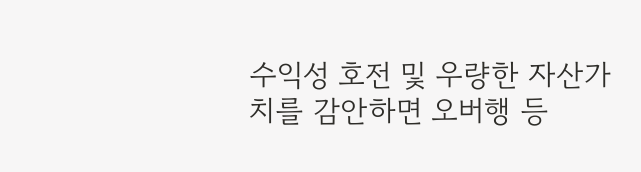수익성 호전 및 우량한 자산가치를 감안하면 오버행 등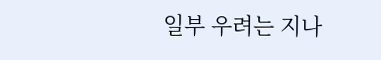일부 우려는 지나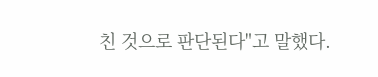친 것으로 판단된다"고 말했다.